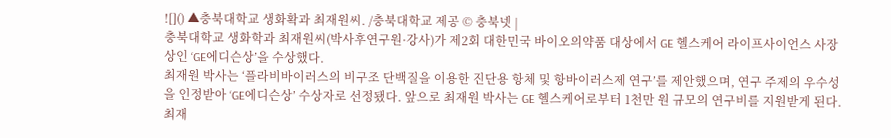![]() ▲충북대학교 생화확과 최재원씨. /충북대학교 제공 © 충북넷 |
충북대학교 생화학과 최재원씨(박사후연구원·강사)가 제2회 대한민국 바이오의약품 대상에서 GE 헬스케어 라이프사이언스 사장상인 ‘GE에디슨상’을 수상했다.
최재원 박사는 ‘플라비바이러스의 비구조 단백질을 이용한 진단용 항체 및 항바이러스제 연구’를 제안했으며, 연구 주제의 우수성을 인정받아 ‘GE에디슨상’ 수상자로 선정됐다. 앞으로 최재원 박사는 GE 헬스케어로부터 1천만 원 규모의 연구비를 지원받게 된다.
최재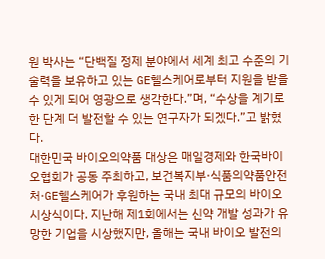원 박사는 “단백질 정제 분야에서 세계 최고 수준의 기술력을 보유하고 있는 GE헬스케어로부터 지원을 받을 수 있게 되어 영광으로 생각한다.”며, “수상을 계기로 한 단계 더 발전할 수 있는 연구자가 되겠다.”고 밝혔다.
대한민국 바이오의약품 대상은 매일경제와 한국바이오협회가 공동 주최하고, 보건복지부·식품의약품안전처·GE헬스케어가 후원하는 국내 최대 규모의 바이오 시상식이다. 지난해 제1회에서는 신약 개발 성과가 유망한 기업을 시상했지만, 올해는 국내 바이오 발전의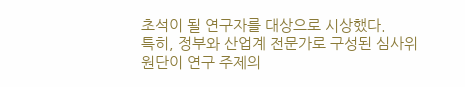초석이 될 연구자를 대상으로 시상했다.
특히, 정부와 산업계 전문가로 구성된 심사위원단이 연구 주제의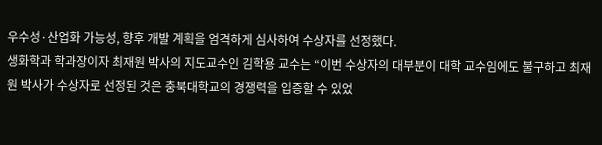우수성·산업화 가능성, 향후 개발 계획을 엄격하게 심사하여 수상자를 선정했다.
생화학과 학과장이자 최재원 박사의 지도교수인 김학용 교수는 “이번 수상자의 대부분이 대학 교수임에도 불구하고 최재원 박사가 수상자로 선정된 것은 충북대학교의 경쟁력을 입증할 수 있었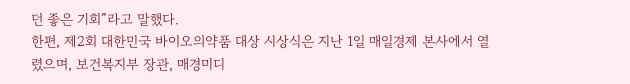던 좋은 기회”라고 말했다.
한편, 제2회 대한민국 바이오의약품 대상 시상식은 지난 1일 매일경제 본사에서 열렸으며, 보건복지부 장관, 매경미디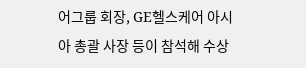어그룹 회장, GE헬스케어 아시아 총괄 사장 등이 참석해 수상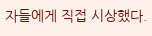자들에게 직접 시상했다.